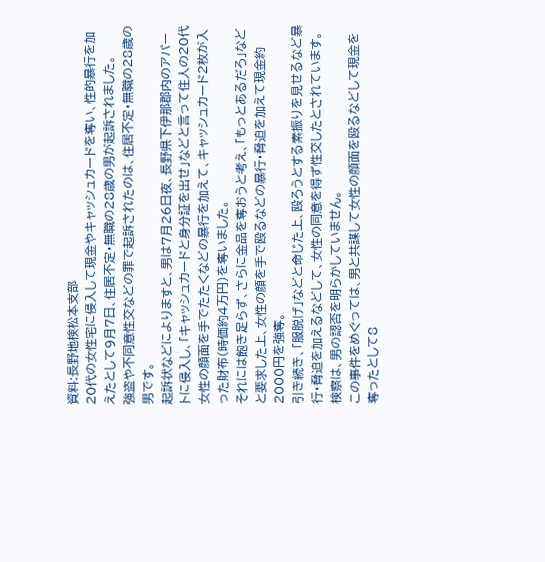資料:長野地検松本支部
20代の女性宅に侵入して現金やキャッシュカードを奪い、性的暴行を加えたとして9月7日、住居不定・無職の28歳の男が起訴されました。
強盗や不同意性交などの罪で起訴されたのは、住居不定・無職の28歳の男です。
起訴状などによりますと、男は7月26日夜、長野県下伊那郡内のアパートに侵入し、「キャッシュカードと身分証を出せ」などと言って住人の20代女性の顔面を手でたたくなどの暴行を加えて、キャッシュカード2枚が入った財布(時価約4万円)を奪いました。
それには飽き足らず、さらに金品を奪おうと考え、「もっとあるだろ」などと要求した上、女性の顔を手で殴るなどの暴行・脅迫を加えて現金約2000円を強奪。
引き続き、「服脱げ」などと命じた上、殴ろうとする素振りを見せるなど暴行・脅迫を加えるなどして、女性の同意を得ず性交したとされています。
検察は、男の認否を明らかしていません。
この事件をめぐっては、男と共謀して女性の顔面を殴るなどして現金を奪ったとして8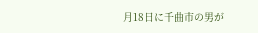月18日に千曲市の男が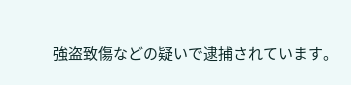強盗致傷などの疑いで逮捕されています。